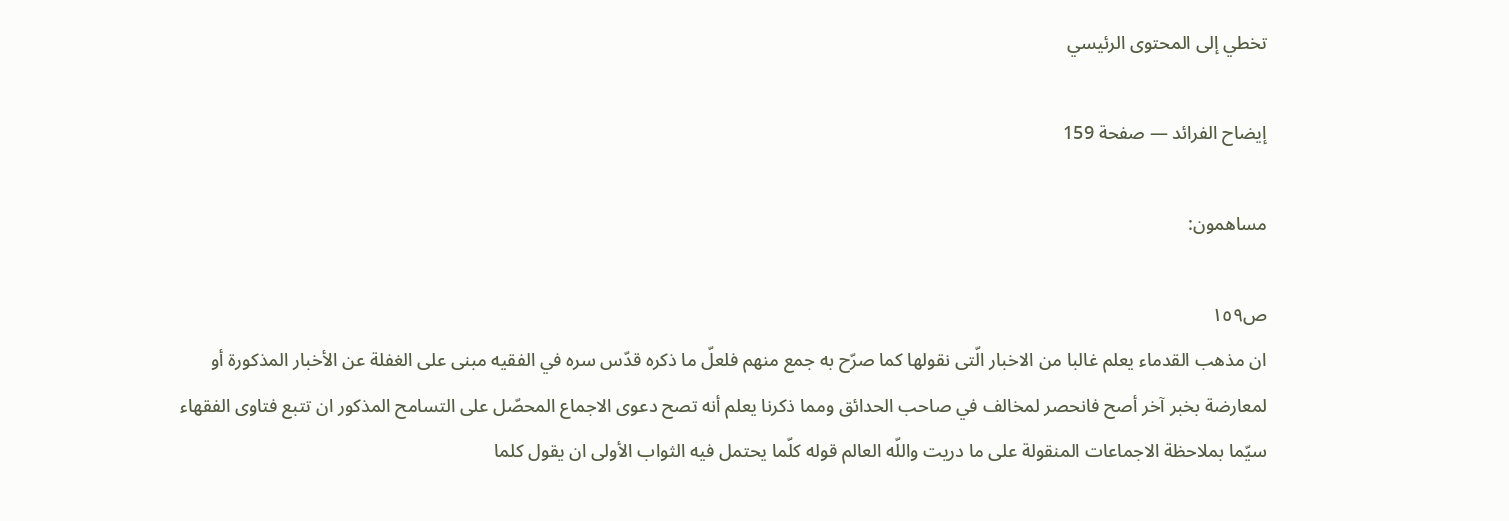تخطي إلى المحتوى الرئيسي

إيضاح الفرائد — صفحة 159

مساهمون:

ص١٥٩
ان مذهب القدماء يعلم غالبا من الاخبار الّتى نقولها كما صرّح به جمع منهم فلعلّ ما ذكره قدّس سره في الفقيه مبنى على الغفلة عن الأخبار المذكورة أو لمعارضة بخبر آخر أصح فانحصر لمخالف في صاحب الحدائق ومما ذكرنا يعلم أنه تصح دعوى الاجماع المحصّل على التسامح المذكور ان تتبع فتاوى الفقهاء سيّما بملاحظة الاجماعات المنقولة على ما دريت واللّه العالم قوله كلّما يحتمل فيه الثواب الأولى ان يقول كلما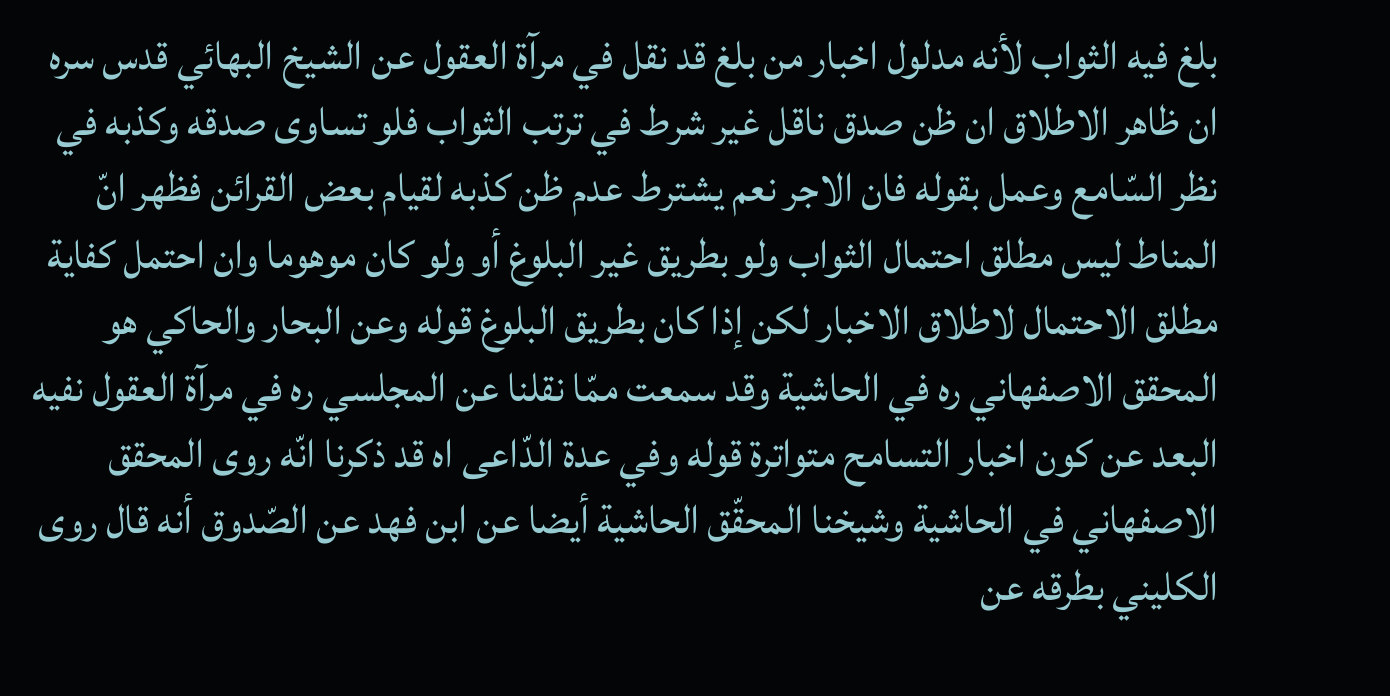بلغ فيه الثواب لأنه مدلول اخبار من بلغ قد نقل في مرآة العقول عن الشيخ البهائي قدس سره ان ظاهر الاطلاق ان ظن صدق ناقل غير شرط في ترتب الثواب فلو تساوى صدقه وكذبه في نظر السّامع وعمل بقوله فان الاجر نعم يشترط عدم ظن كذبه لقيام بعض القرائن فظهر انّ المناط ليس مطلق احتمال الثواب ولو بطريق غير البلوغ أو ولو كان موهوما وان احتمل كفاية مطلق الاحتمال لاطلاق الاخبار لكن إذا كان بطريق البلوغ قوله وعن البحار والحاكي هو المحقق الاصفهاني ره في الحاشية وقد سمعت ممّا نقلنا عن المجلسي ره في مرآة العقول نفيه البعد عن كون اخبار التسامح متواترة قوله وفي عدة الدّاعى اه قد ذكرنا انّه روى المحقق الاصفهاني في الحاشية وشيخنا المحقّق الحاشية أيضا عن ابن فهد عن الصّدوق أنه قال روى الكليني بطرقه عن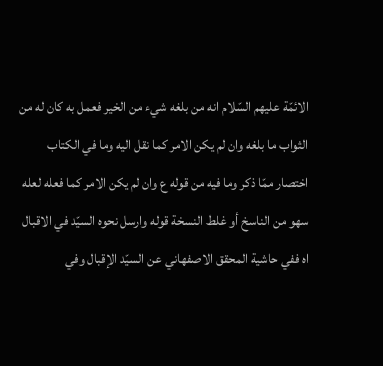الائمّة عليهم السّلام انه من بلغه شيء من الخير فعمل به كان له من الثواب ما بلغه وان لم يكن الامر كما نقل اليه وما في الكتاب اختصار ممّا ذكر وما فيه من قوله ع وان لم يكن الامر كما فعله لعله سهو من الناسخ أو غلط النسخة قوله وارسل نحوه السيّد في الاقبال اه ففي حاشية المحقق الاصفهاني عن السيّد الإقبال وفي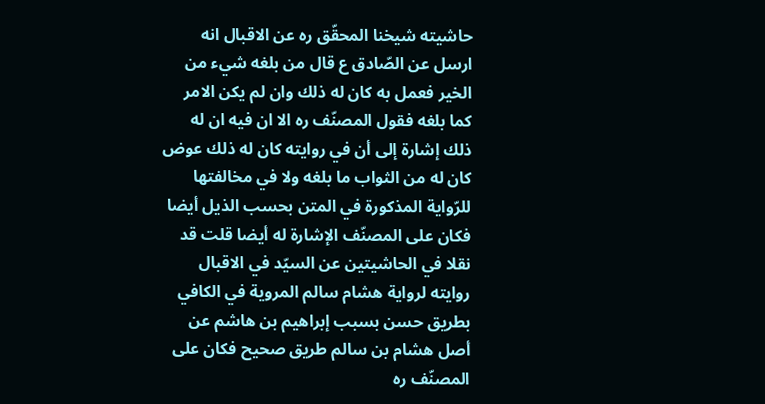حاشيته شيخنا المحقّق ره عن الاقبال انه ارسل عن الصّادق ع قال من بلغه شيء من الخير فعمل به كان له ذلك وان لم يكن الامر كما بلغه فقول المصنّف ره الا ان فيه ان له ذلك إشارة إلى أن في روايته كان له ذلك عوض كان له من الثواب ما بلغه ولا في مخالفتها للرّواية المذكورة في المتن بحسب الذيل أيضا فكان على المصنّف الإشارة له أيضا قلت قد نقلا في الحاشيتين عن السيّد في الاقبال روايته لرواية هشام سالم المروية في الكافي بطريق حسن بسبب إبراهيم بن هاشم عن أصل هشام بن سالم طريق صحيح فكان على المصنّف ره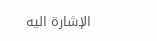الإشارة اليه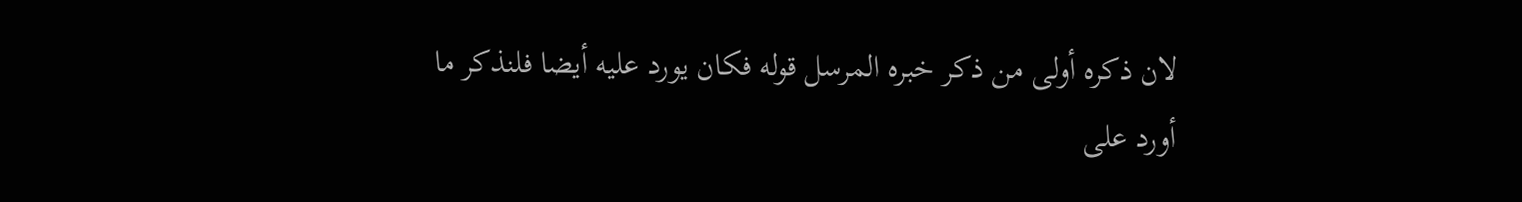لان ذكره أولى من ذكر خبره المرسل قوله فكان يورد عليه أيضا فلنذكر ما أورد على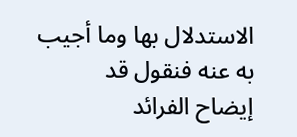الاستدلال بها وما أجيب به عنه فنقول قد
إيضاح الفرائد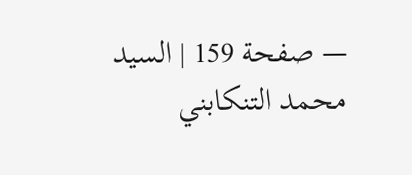— صفحة 159 | السيد محمد التنكابني